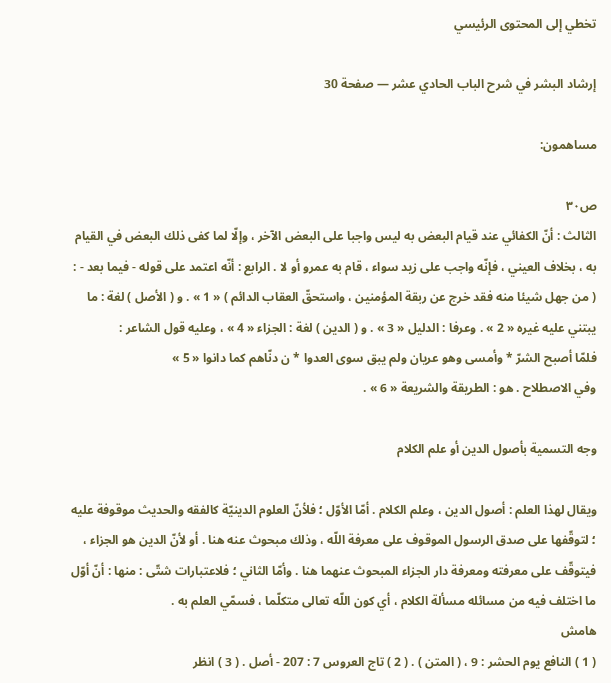تخطي إلى المحتوى الرئيسي

إرشاد البشر في شرح الباب الحادي عشر — صفحة 30

مساهمون:

ص٣٠
الثالث : أنّ الكفائي عند قيام البعض به ليس واجبا على البعض الآخر ، وإلّا لما كفى ذلك البعض في القيام به ، بخلاف العيني ، فإنّه واجب على زيد سواء ، قام به عمرو أو لا . الرابع : أنّه اعتمد على قوله - فيما بعد - : ( من جهل شيئا منه فقد خرج عن ربقة المؤمنين ، واستحقّ العقاب الدائم ) « 1 » . و ( الأصل ) لغة : ما يبتني عليه غيره « 2 » . وعرفا : الدليل « 3 » . و ( الدين ) لغة : الجزاء « 4 » ، وعليه قول الشاعر :
فلمّا أصبح الشرّ * وأمسى وهو عريان ولم يبق سوى العدوا * ن دنّاهم كما دانوا « 5 »
وفي الاصطلاح . هو : الطريقة والشريعة « 6 » .

وجه التسمية بأصول الدين أو علم الكلام

ويقال لهذا العلم : أصول الدين ، وعلم الكلام . أمّا الأوّل ؛ فلأنّ العلوم الدينيّة كالفقه والحديث موقوفة عليه ؛ لتوقّفها على صدق الرسول الموقوف على معرفة اللّه ، وذلك مبحوث عنه هنا . أو لأنّ الدين هو الجزاء ، فيتوقّف على معرفته ومعرفة دار الجزاء المبحوث عنهما هنا . وأمّا الثاني ؛ فلاعتبارات شتّى : منها : أنّ أوّل ما اختلف فيه من مسائله مسألة الكلام ، أي كون اللّه تعالى متكلّما ، فسمّي العلم به .
هامش
( 1 ) النافع يوم الحشر : 9 ، ( المتن ) . ( 2 ) تاج العروس 7 : 207 - أصل . ( 3 ) انظر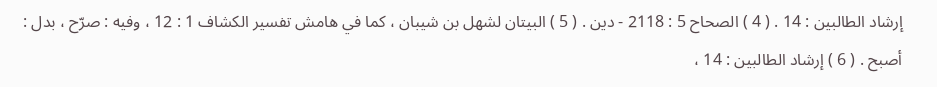إرشاد الطالبين : 14 . ( 4 ) الصحاح 5 : 2118 - دين . ( 5 ) البيتان لشهل بن شيبان ، كما في هامش تفسير الكشاف 1 : 12 ، وفيه : صرّح ، بدل : أصبح . ( 6 ) إرشاد الطالبين : 14 ،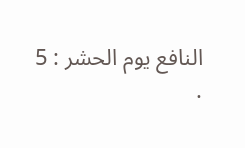النافع يوم الحشر : 5 .